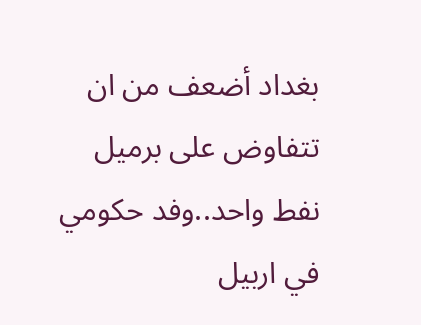بغداد أضعف من ان تتفاوض على برميل نفط واحد..وفد حكومي في اربيل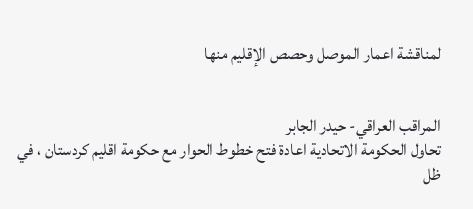لمناقشة اعمار الموصل وحصص الإقليم منها


المراقب العراقي- حيدر الجابر
تحاول الحكومة الاتحادية اعادة فتح خطوط الحوار مع حكومة اقليم كردستان ، في ظل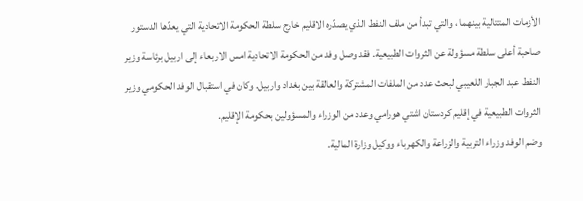الأزمات المتتالية بينهما ، والتي تبدأ من ملف النفط الذي يصدّره الاقليم خارج سلطة الحكومة الاتحادية التي يعدّها الدستور صاحبة أعلى سلطة مسؤولة عن الثروات الطبيعية. فقد وصل وفد من الحكومة الاتحادية امس الاربعاء إلى اربيل برئاسة وزير النفط عبد الجبار اللعيبي لبحث عدد من الملفات المشتركة والعالقة بين بغداد واربيل. وكان في استقبال الوفد الحكومي وزير الثروات الطبيعية في إقليم كردستان اشتي هورامي وعدد من الوزراء والمسؤولين بحكومة الإقليم.
وضم الوفد وزراء التربية والزراعة والكهرباء ووكيل وزارة المالية.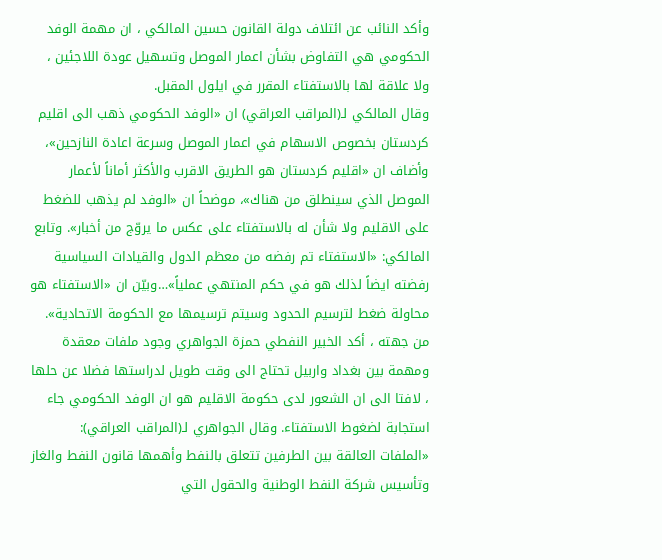وأكد النائب عن ائتلاف دولة القانون حسين المالكي ، ان مهمة الوفد الحكومي هي التفاوض بشأن اعمار الموصل وتسهيل عودة اللاجئين ، ولا علاقة لها بالاستفتاء المقرر في ايلول المقبل.
وقال المالكي لـ(المراقب العراقي) ان «الوفد الحكومي ذهب الى اقليم كردستان بخصوص الاسهام في اعمار الموصل وسرعة اعادة النازحين»، وأضاف ان «اقليم كردستان هو الطريق الاقرب والأكثر أماناً لأعمار الموصل الذي سينطلق من هناك»، موضحاً ان «الوفد لم يذهب للضغط على الاقليم ولا شأن له بالاستفتاء على عكس ما يروّج من أخبار». وتابع المالكي: «الاستفتاء تم رفضه من معظم الدول والقيادات السياسية رفضته ايضاً لذلك هو في حكم المنتهي عملياً»…وبيّن ان «الاستفتاء هو محاولة ضغط لترسيم الحدود وسيتم ترسيمها مع الحكومة الاتحادية». من جهته ، أكد الخبير النفطي حمزة الجواهري وجود ملفات معقدة ومهمة بين بغداد واربيل تحتاج الى وقت طويل لدراستها فضلا عن حلها ، لافتا الى ان الشعور لدى حكومة الاقليم هو ان الوفد الحكومي جاء استجابة لضغوط الاستفتاء. وقال الجواهري لـ(المراقب العراقي): «الملفات العالقة بين الطرفين تتعلق بالنفط وأهمها قانون النفط والغاز وتأسيس شركة النفط الوطنية والحقول التي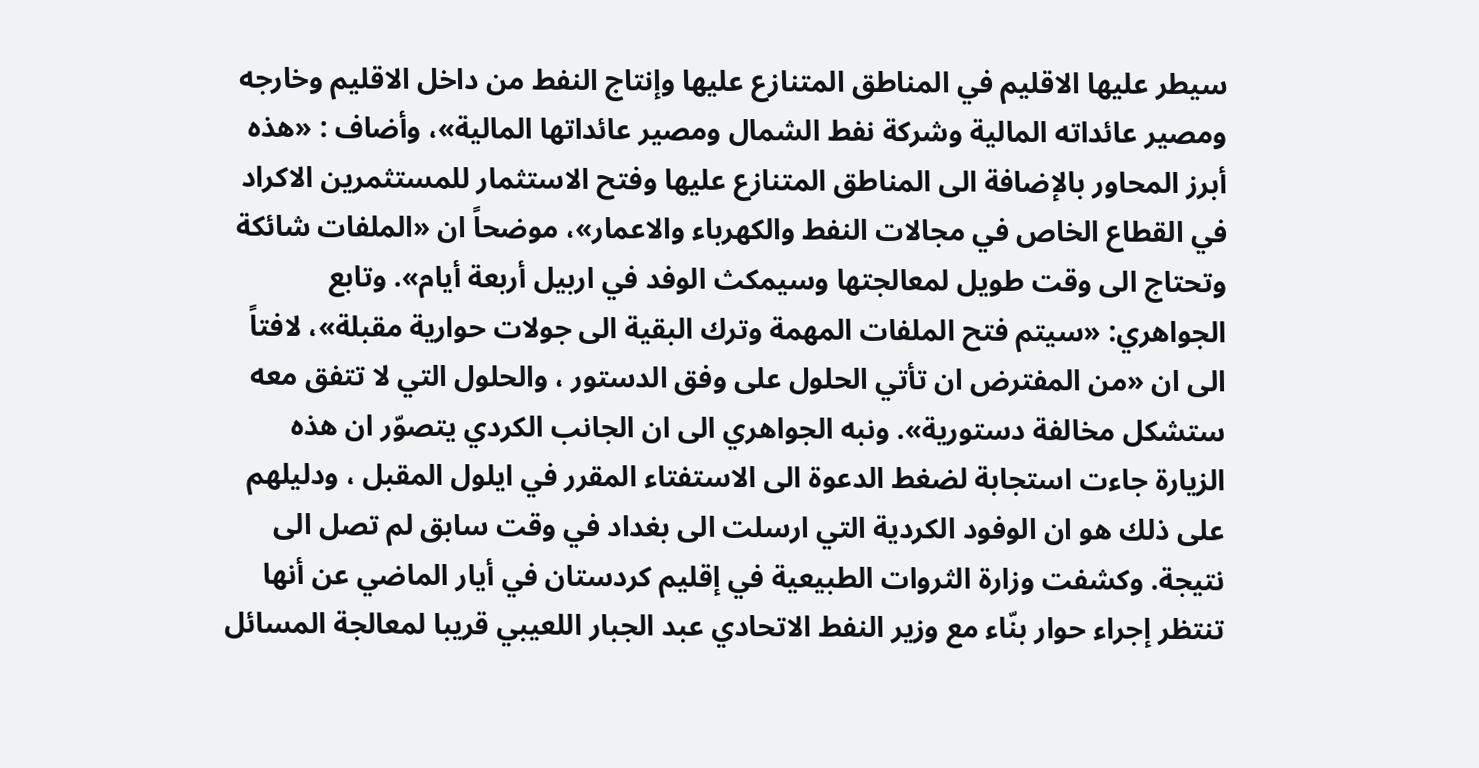سيطر عليها الاقليم في المناطق المتنازع عليها وإنتاج النفط من داخل الاقليم وخارجه ومصير عائداته المالية وشركة نفط الشمال ومصير عائداتها المالية»، وأضاف : «هذه أبرز المحاور بالإضافة الى المناطق المتنازع عليها وفتح الاستثمار للمستثمرين الاكراد في القطاع الخاص في مجالات النفط والكهرباء والاعمار»، موضحاً ان «الملفات شائكة وتحتاج الى وقت طويل لمعالجتها وسيمكث الوفد في اربيل أربعة أيام». وتابع الجواهري: «سيتم فتح الملفات المهمة وترك البقية الى جولات حوارية مقبلة»، لافتاً الى ان «من المفترض ان تأتي الحلول على وفق الدستور ، والحلول التي لا تتفق معه ستشكل مخالفة دستورية». ونبه الجواهري الى ان الجانب الكردي يتصوّر ان هذه الزيارة جاءت استجابة لضغط الدعوة الى الاستفتاء المقرر في ايلول المقبل ، ودليلهم على ذلك هو ان الوفود الكردية التي ارسلت الى بغداد في وقت سابق لم تصل الى نتيجة. وكشفت وزارة الثروات الطبيعية في إقليم كردستان في أيار الماضي عن أنها تنتظر إجراء حوار بنّاء مع وزير النفط الاتحادي عبد الجبار اللعيبي قريبا لمعالجة المسائل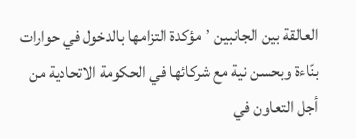العالقة بين الجانبين ٬ مؤكدة التزامها بالدخول في حوارات بنّاءة وبحسن نية مع شركائها في الحكومة الاتحادية من أجل التعاون في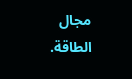مجال الطاقة.